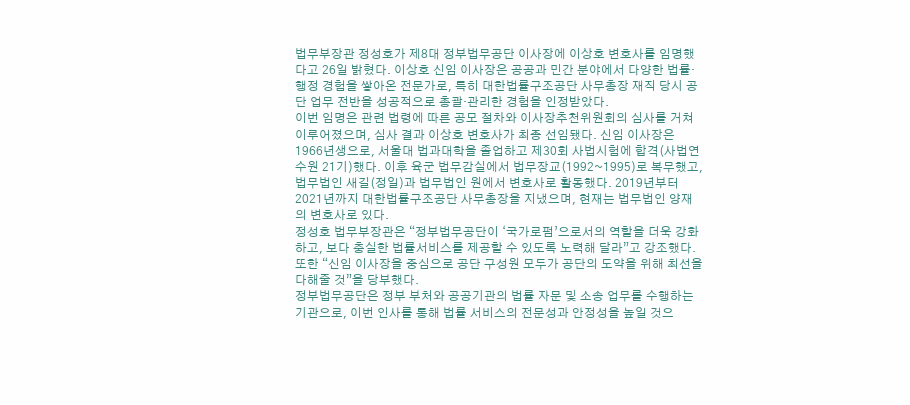법무부장관 정성호가 제8대 정부법무공단 이사장에 이상호 변호사를 임명했다고 26일 밝혔다. 이상호 신임 이사장은 공공과 민간 분야에서 다양한 법률·행정 경험을 쌓아온 전문가로, 특히 대한법률구조공단 사무총장 재직 당시 공단 업무 전반을 성공적으로 총괄·관리한 경험을 인정받았다.
이번 임명은 관련 법령에 따른 공모 절차와 이사장추천위원회의 심사를 거쳐 이루어졌으며, 심사 결과 이상호 변호사가 최종 선임됐다. 신임 이사장은 1966년생으로, 서울대 법과대학을 졸업하고 제30회 사법시험에 합격(사법연수원 21기)했다. 이후 육군 법무감실에서 법무장교(1992~1995)로 복무했고, 법무법인 새길(정일)과 법무법인 원에서 변호사로 활동했다. 2019년부터 2021년까지 대한법률구조공단 사무총장을 지냈으며, 현재는 법무법인 양재의 변호사로 있다.
정성호 법무부장관은 “정부법무공단이 ‘국가로펌’으로서의 역할을 더욱 강화하고, 보다 충실한 법률서비스를 제공할 수 있도록 노력해 달라”고 강조했다. 또한 “신임 이사장을 중심으로 공단 구성원 모두가 공단의 도약을 위해 최선을 다해줄 것”을 당부했다.
정부법무공단은 정부 부처와 공공기관의 법률 자문 및 소송 업무를 수행하는 기관으로, 이번 인사를 통해 법률 서비스의 전문성과 안정성을 높일 것으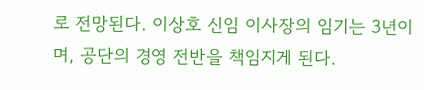로 전망된다. 이상호 신임 이사장의 임기는 3년이며, 공단의 경영 전반을 책임지게 된다.